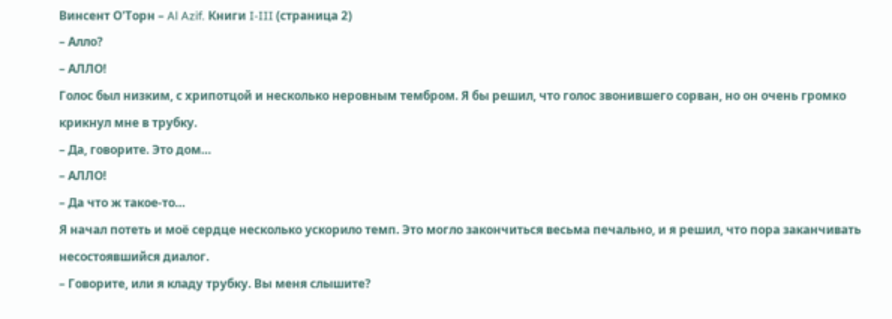Винсент О'Торн – Al Azif. Книги I-III (страница 2)
– Алло?
– АЛЛО!
Голос был низким, с хрипотцой и несколько неровным тембром. Я бы решил, что голос звонившего сорван, но он очень громко крикнул мне в трубку.
– Да, говорите. Это дом…
– АЛЛО!
– Да что ж такое-то…
Я начал потеть и моё сердце несколько ускорило темп. Это могло закончиться весьма печально, и я решил, что пора заканчивать несостоявшийся диалог.
– Говорите, или я кладу трубку. Вы меня слышите?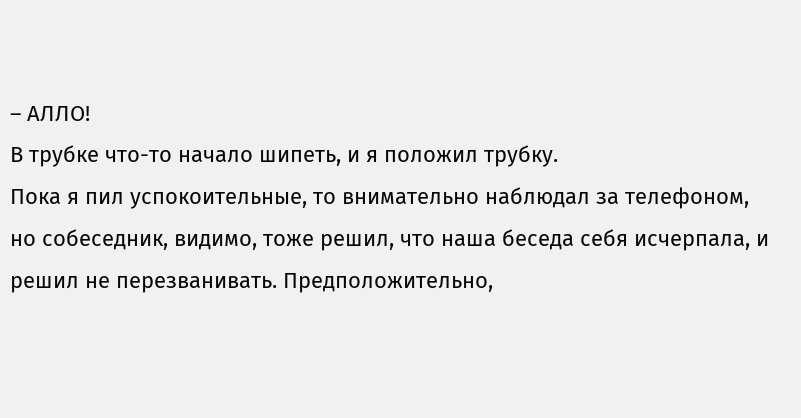– АЛЛО!
В трубке что-то начало шипеть, и я положил трубку.
Пока я пил успокоительные, то внимательно наблюдал за телефоном, но собеседник, видимо, тоже решил, что наша беседа себя исчерпала, и решил не перезванивать. Предположительно,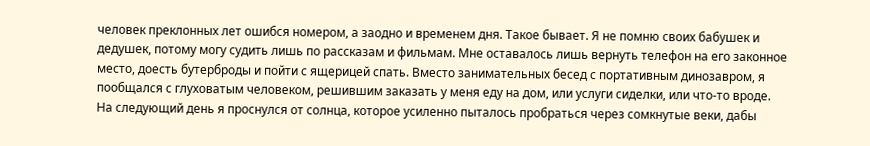человек преклонных лет ошибся номером, а заодно и временем дня. Такое бывает. Я не помню своих бабушек и дедушек, потому могу судить лишь по рассказам и фильмам. Мне оставалось лишь вернуть телефон на его законное место, доесть бутерброды и пойти с ящерицей спать. Вместо занимательных бесед с портативным динозавром, я пообщался с глуховатым человеком, решившим заказать у меня еду на дом, или услуги сиделки, или что-то вроде.
На следующий день я проснулся от солнца, которое усиленно пыталось пробраться через сомкнутые веки, дабы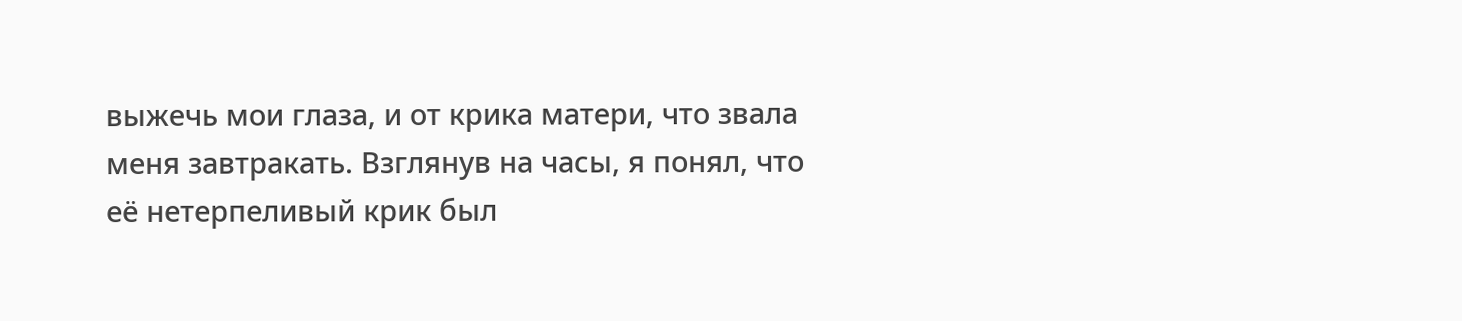выжечь мои глаза, и от крика матери, что звала меня завтракать. Взглянув на часы, я понял, что её нетерпеливый крик был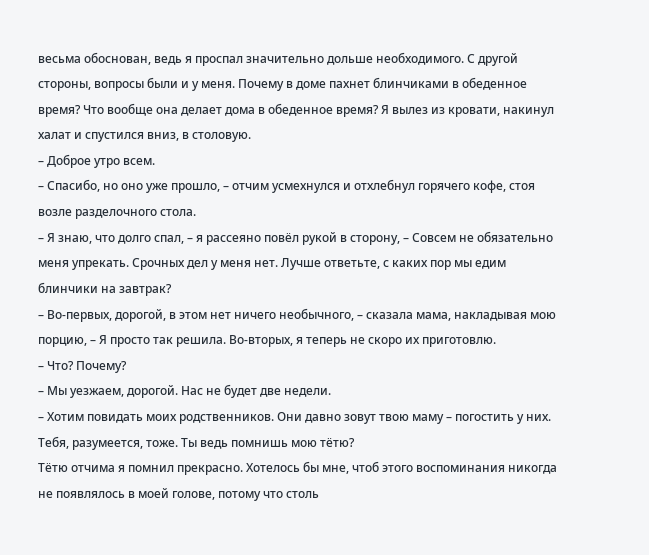весьма обоснован, ведь я проспал значительно дольше необходимого. С другой стороны, вопросы были и у меня. Почему в доме пахнет блинчиками в обеденное время? Что вообще она делает дома в обеденное время? Я вылез из кровати, накинул халат и спустился вниз, в столовую.
– Доброе утро всем.
– Спасибо, но оно уже прошло, – отчим усмехнулся и отхлебнул горячего кофе, стоя возле разделочного стола.
– Я знаю, что долго спал, – я рассеяно повёл рукой в сторону, – Совсем не обязательно меня упрекать. Срочных дел у меня нет. Лучше ответьте, с каких пор мы едим блинчики на завтрак?
– Во-первых, дорогой, в этом нет ничего необычного, – сказала мама, накладывая мою порцию, – Я просто так решила. Во-вторых, я теперь не скоро их приготовлю.
– Что? Почему?
– Мы уезжаем, дорогой. Нас не будет две недели.
– Хотим повидать моих родственников. Они давно зовут твою маму – погостить у них. Тебя, разумеется, тоже. Ты ведь помнишь мою тётю?
Тётю отчима я помнил прекрасно. Хотелось бы мне, чтоб этого воспоминания никогда не появлялось в моей голове, потому что столь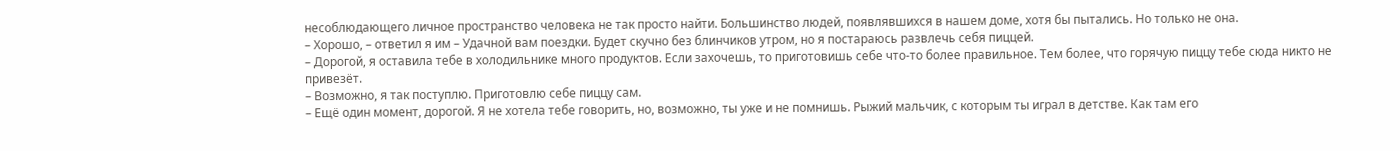несоблюдающего личное пространство человека не так просто найти. Большинство людей, появлявшихся в нашем доме, хотя бы пытались. Но только не она.
– Хорошо, – ответил я им – Удачной вам поездки. Будет скучно без блинчиков утром, но я постараюсь развлечь себя пиццей.
– Дорогой, я оставила тебе в холодильнике много продуктов. Если захочешь, то приготовишь себе что-то более правильное. Тем более, что горячую пиццу тебе сюда никто не привезёт.
– Возможно, я так поступлю. Приготовлю себе пиццу сам.
– Ещё один момент, дорогой. Я не хотела тебе говорить, но, возможно, ты уже и не помнишь. Рыжий мальчик, с которым ты играл в детстве. Как там его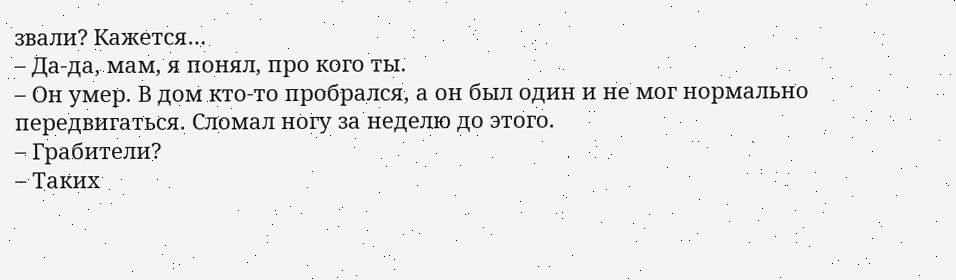звали? Кажется…
– Да-да, мам, я понял, про кого ты.
– Он умер. В дом кто-то пробрался, а он был один и не мог нормально передвигаться. Сломал ногу за неделю до этого.
– Грабители?
– Таких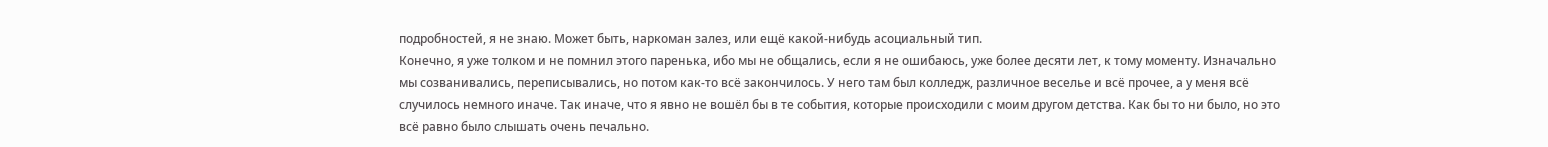подробностей, я не знаю. Может быть, наркоман залез, или ещё какой-нибудь асоциальный тип.
Конечно, я уже толком и не помнил этого паренька, ибо мы не общались, если я не ошибаюсь, уже более десяти лет, к тому моменту. Изначально мы созванивались, переписывались, но потом как-то всё закончилось. У него там был колледж, различное веселье и всё прочее, а у меня всё случилось немного иначе. Так иначе, что я явно не вошёл бы в те события, которые происходили с моим другом детства. Как бы то ни было, но это всё равно было слышать очень печально.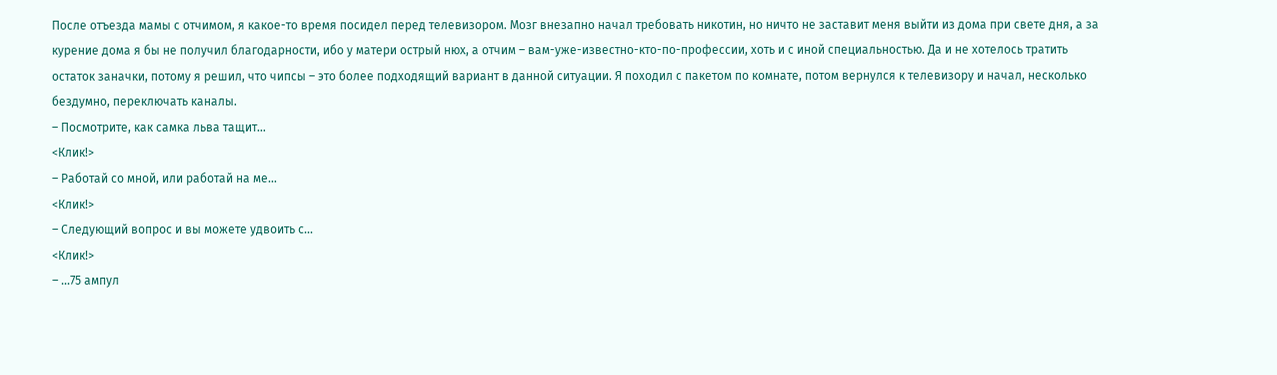После отъезда мамы с отчимом, я какое-то время посидел перед телевизором. Мозг внезапно начал требовать никотин, но ничто не заставит меня выйти из дома при свете дня, а за курение дома я бы не получил благодарности, ибо у матери острый нюх, а отчим – вам-уже-известно-кто-по-профессии, хоть и с иной специальностью. Да и не хотелось тратить остаток заначки, потому я решил, что чипсы – это более подходящий вариант в данной ситуации. Я походил с пакетом по комнате, потом вернулся к телевизору и начал, несколько бездумно, переключать каналы.
– Посмотрите, как самка льва тащит…
<Клик!>
– Работай со мной, или работай на ме…
<Клик!>
– Следующий вопрос и вы можете удвоить с…
<Клик!>
– …75 ампул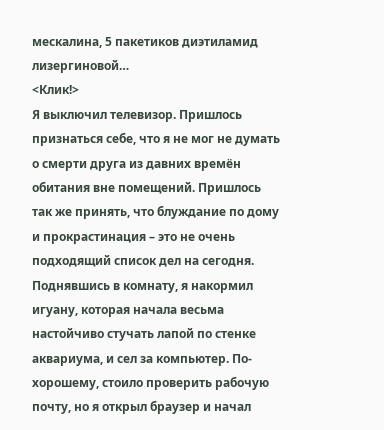мескалина, 5 пакетиков диэтиламид лизергиновой…
<Клик!>
Я выключил телевизор. Пришлось признаться себе, что я не мог не думать о смерти друга из давних времён обитания вне помещений. Пришлось так же принять, что блуждание по дому и прокрастинация – это не очень подходящий список дел на сегодня. Поднявшись в комнату, я накормил игуану, которая начала весьма настойчиво стучать лапой по стенке аквариума, и сел за компьютер. По-хорошему, стоило проверить рабочую почту, но я открыл браузер и начал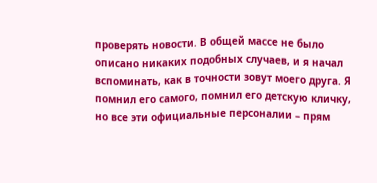проверять новости. В общей массе не было описано никаких подобных случаев, и я начал вспоминать, как в точности зовут моего друга. Я помнил его самого, помнил его детскую кличку, но все эти официальные персоналии – прям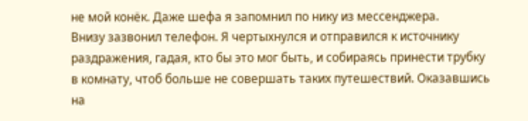не мой конёк. Даже шефа я запомнил по нику из мессенджера.
Внизу зазвонил телефон. Я чертыхнулся и отправился к источнику раздражения, гадая, кто бы это мог быть, и собираясь принести трубку в комнату, чтоб больше не совершать таких путешествий. Оказавшись на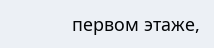первом этаже,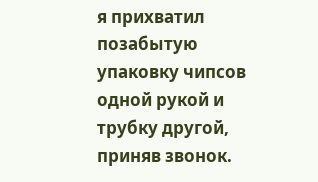я прихватил позабытую упаковку чипсов одной рукой и трубку другой, приняв звонок.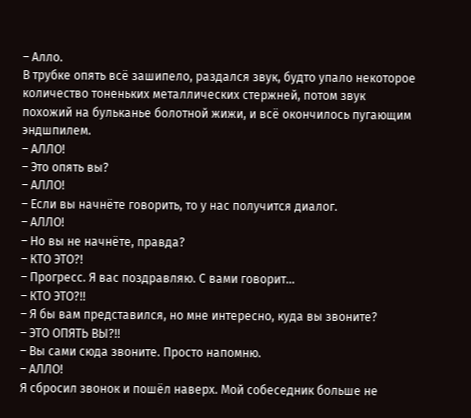– Алло.
В трубке опять всё зашипело, раздался звук, будто упало некоторое количество тоненьких металлических стержней, потом звук похожий на бульканье болотной жижи, и всё окончилось пугающим эндшпилем.
– АЛЛО!
– Это опять вы?
– АЛЛО!
– Если вы начнёте говорить, то у нас получится диалог.
– АЛЛО!
– Но вы не начнёте, правда?
– КТО ЭТО?!
– Прогресс. Я вас поздравляю. С вами говорит…
– КТО ЭТО?!!
– Я бы вам представился, но мне интересно, куда вы звоните?
– ЭТО ОПЯТЬ ВЫ?!!
– Вы сами сюда звоните. Просто напомню.
– АЛЛО!
Я сбросил звонок и пошёл наверх. Мой собеседник больше не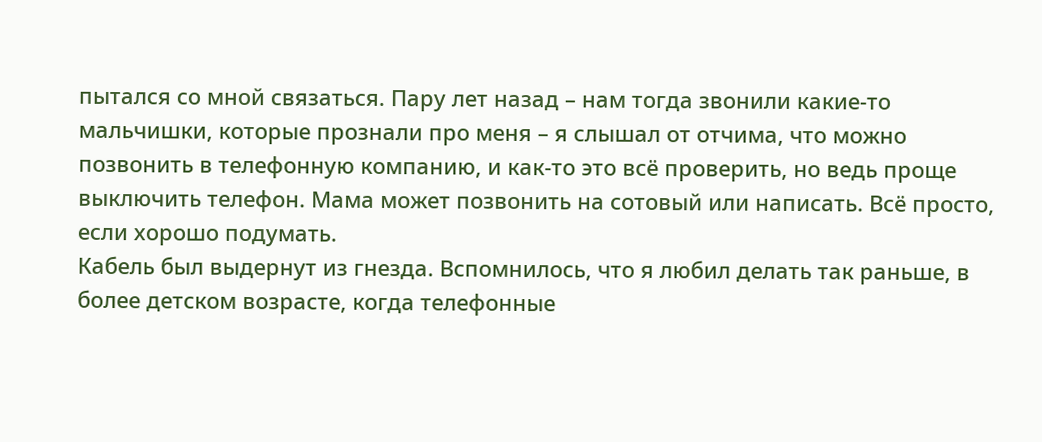пытался со мной связаться. Пару лет назад – нам тогда звонили какие-то мальчишки, которые прознали про меня – я слышал от отчима, что можно позвонить в телефонную компанию, и как-то это всё проверить, но ведь проще выключить телефон. Мама может позвонить на сотовый или написать. Всё просто, если хорошо подумать.
Кабель был выдернут из гнезда. Вспомнилось, что я любил делать так раньше, в более детском возрасте, когда телефонные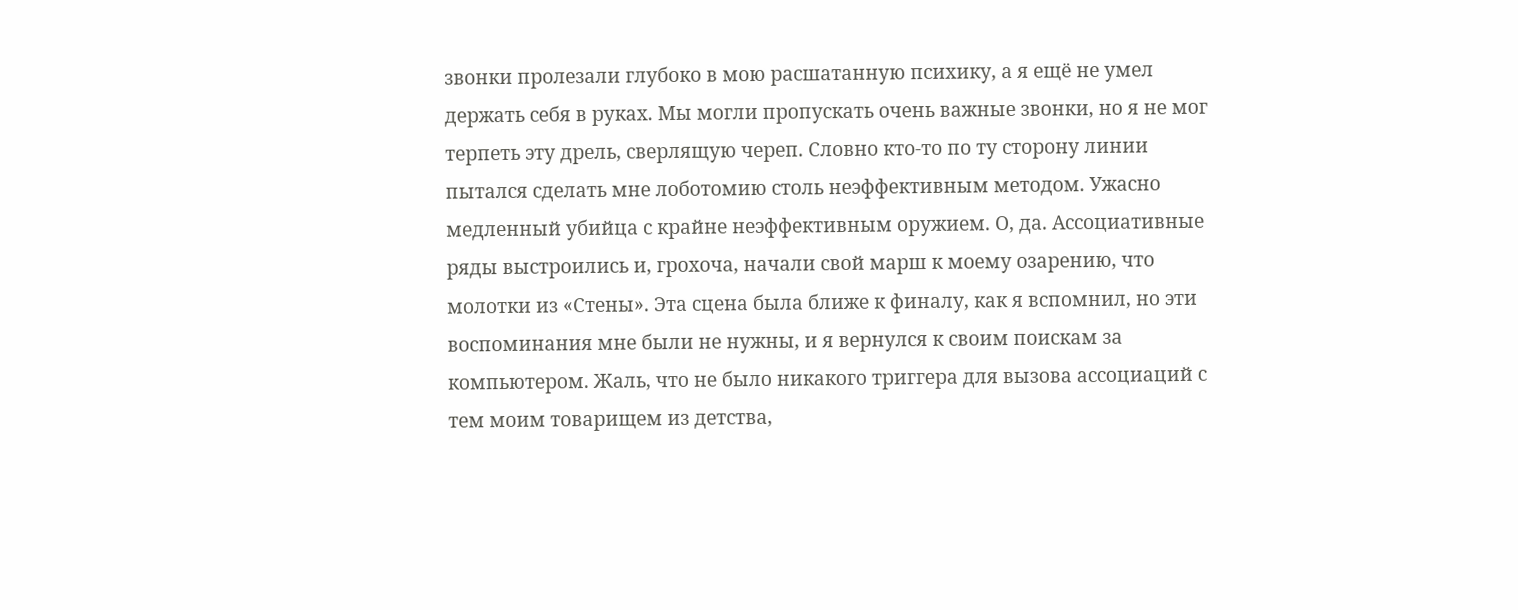звонки пролезали глубоко в мою расшатанную психику, а я ещё не умел держать себя в руках. Мы могли пропускать очень важные звонки, но я не мог терпеть эту дрель, сверлящую череп. Словно кто-то по ту сторону линии пытался сделать мне лоботомию столь неэффективным методом. Ужасно медленный убийца с крайне неэффективным оружием. О, да. Ассоциативные ряды выстроились и, грохоча, начали свой марш к моему озарению, что молотки из «Стены». Эта сцена была ближе к финалу, как я вспомнил, но эти воспоминания мне были не нужны, и я вернулся к своим поискам за компьютером. Жаль, что не было никакого триггера для вызова ассоциаций с тем моим товарищем из детства,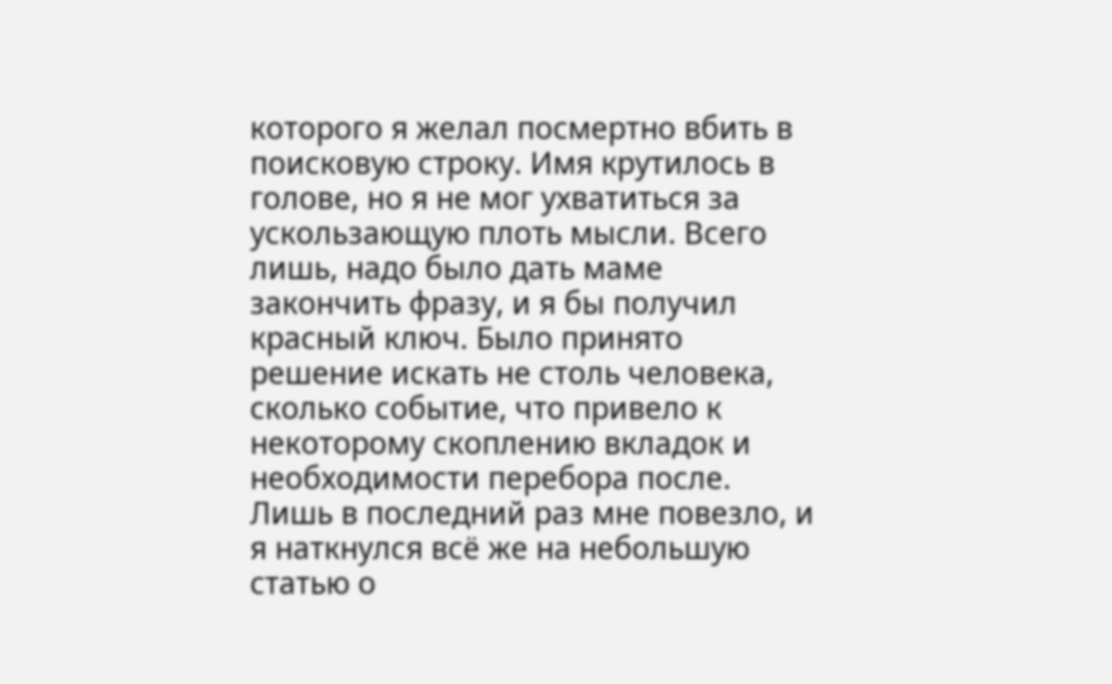которого я желал посмертно вбить в поисковую строку. Имя крутилось в голове, но я не мог ухватиться за ускользающую плоть мысли. Всего лишь, надо было дать маме закончить фразу, и я бы получил красный ключ. Было принято решение искать не столь человека, сколько событие, что привело к некоторому скоплению вкладок и необходимости перебора после. Лишь в последний раз мне повезло, и я наткнулся всё же на небольшую статью о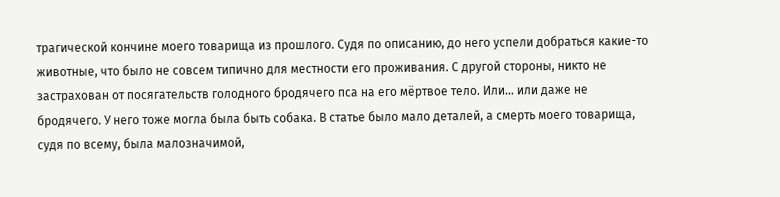трагической кончине моего товарища из прошлого. Судя по описанию, до него успели добраться какие-то животные, что было не совсем типично для местности его проживания. С другой стороны, никто не застрахован от посягательств голодного бродячего пса на его мёртвое тело. Или… или даже не бродячего. У него тоже могла была быть собака. В статье было мало деталей, а смерть моего товарища, судя по всему, была малозначимой,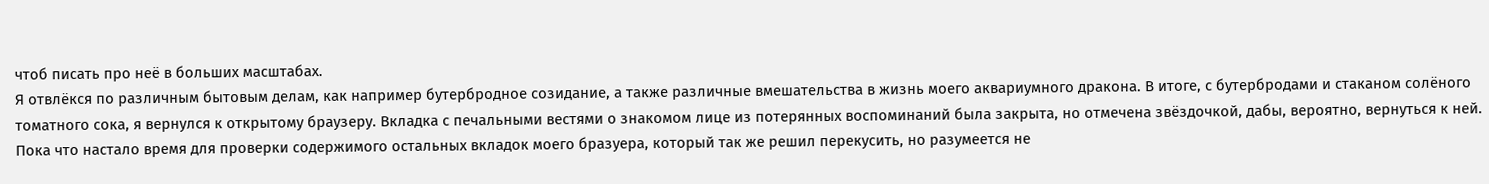чтоб писать про неё в больших масштабах.
Я отвлёкся по различным бытовым делам, как например бутербродное созидание, а также различные вмешательства в жизнь моего аквариумного дракона. В итоге, с бутербродами и стаканом солёного томатного сока, я вернулся к открытому браузеру. Вкладка с печальными вестями о знакомом лице из потерянных воспоминаний была закрыта, но отмечена звёздочкой, дабы, вероятно, вернуться к ней. Пока что настало время для проверки содержимого остальных вкладок моего бразуера, который так же решил перекусить, но разумеется не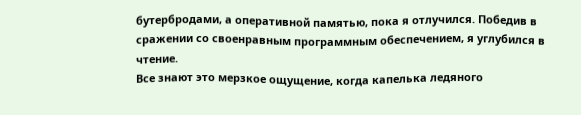бутербродами, а оперативной памятью, пока я отлучился. Победив в сражении со своенравным программным обеспечением, я углубился в чтение.
Все знают это мерзкое ощущение, когда капелька ледяного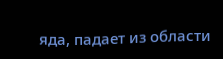яда, падает из области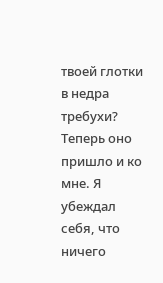твоей глотки в недра требухи? Теперь оно пришло и ко мне. Я убеждал себя, что ничего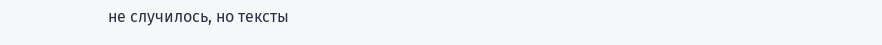не случилось, но тексты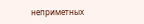неприметных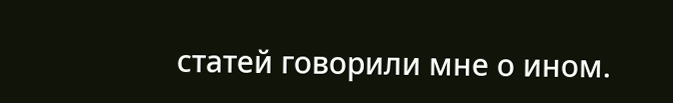статей говорили мне о ином.